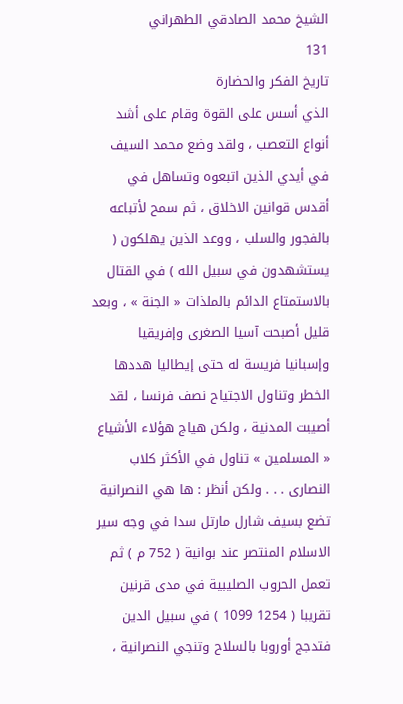الشيخ محمد الصادقي الطهراني
131
تاريخ الفكر والحضارة
الذي أسس على القوة وقام على أشد أنواع التعصب ، ولقد وضع محمد السيف في أيدي الذين اتبعوه وتساهل في أقدس قوانين الاخلاق ، ثم سمح لأتباعه بالفجور والسلب ، ووعد الذين يهلكون ( يستشهدون في سبيل الله ) في القتال بالاستمتاع الدائم بالملذات « الجنة » ، وبعد قليل أصبحت آسيا الصغرى وإفريقيا وإسبانيا فريسة له حتى إيطاليا هددها الخطر وتناول الاجتياح نصف فرنسا ، لقد أصيبت المدنية ، ولكن هياج هؤلاء الأشياع « المسلمين » تناول في الأكثر كلاب النصارى . . . ولكن أنظر : ها هي النصرانية تضع بسيف شارل مارتل سدا في وجه سير الاسلام المنتصر عند بوانية ( 752 م ) ثم تعمل الحروب الصليبية في مدى قرنين تقريبا ( 1254 1099 ) في سبيل الدين فتدجج أوروبا بالسلاح وتنجي النصرانية ،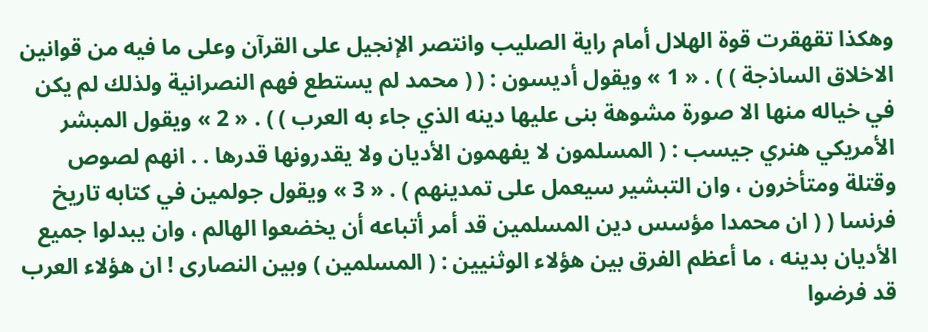وهكذا تقهقرت قوة الهلال أمام راية الصليب وانتصر الإنجيل على القرآن وعلى ما فيه من قوانين الاخلاق الساذجة ) ) . « 1 » ويقول أديسون : ( ( محمد لم يستطع فهم النصرانية ولذلك لم يكن في خياله منها الا صورة مشوهة بنى عليها دينه الذي جاء به العرب ) ) . « 2 » ويقول المبشر الأمريكي هنري جيسب : ( المسلمون لا يفهمون الأديان ولا يقدرونها قدرها . . انهم لصوص وقتلة ومتأخرون ، وان التبشير سيعمل على تمدينهم ) . « 3 » ويقول جولمين في كتابه تاريخ فرنسا ( ( ان محمدا مؤسس دين المسلمين قد أمر أتباعه أن يخضعوا الهالم ، وان يبدلوا جميع الأديان بدينه ، ما أعظم الفرق بين هؤلاء الوثنيين : ( المسلمين ) وبين النصارى ! ان هؤلاء العرب قد فرضوا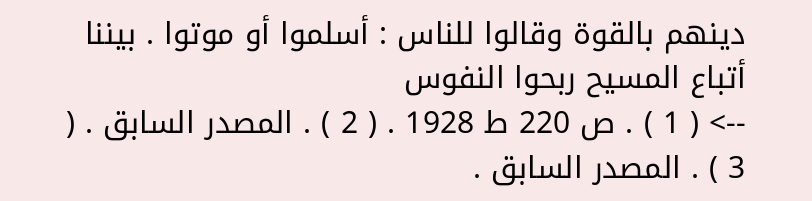دينهم بالقوة وقالوا للناس : أسلموا أو موتوا . بيننا أتباع المسيح ربحوا النفوس
--> ( 1 ) . ص 220 ط 1928 . ( 2 ) . المصدر السابق . ( 3 ) . المصدر السابق .